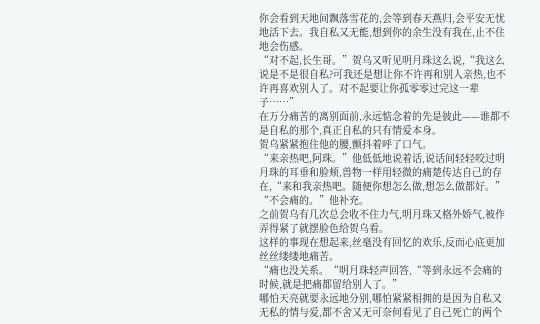你会看到天地间飘落雪花的,会等到春天燕归,会平安无忧地活下去。我自私又无能,想到你的余生没有我在,止不住地会伤感。
“对不起,长生哥。”贺乌又听见明月珠这么说,“我这么说是不是很自私?可我还是想让你不许再和别人亲热,也不许再喜欢别人了。对不起要让你孤零零过完这一辈子……”
在万分痛苦的离别面前,永远惦念着的先是彼此——谁都不是自私的那个,真正自私的只有情爱本身。
贺乌紧紧抱住他的腰,颤抖着呼了口气。
“来亲热吧,阿珠。”他低低地说着话,说话间轻轻咬过明月珠的耳垂和脸颊,兽物一样用轻微的痛楚传达自己的存在,“来和我亲热吧。随便你想怎么做,想怎么做都好。”
“不会痛的。”他补充。
之前贺乌有几次总会收不住力气,明月珠又格外娇气,被作弄得紧了就摆脸色给贺乌看。
这样的事现在想起来,丝毫没有回忆的欢乐,反而心底更加丝丝缕缕地痛苦。
“痛也没关系。“明月珠轻声回答,“等到永远不会痛的时候,就是把痛都留给别人了。”
哪怕天亮就要永远地分别,哪怕紧紧相拥的是因为自私又无私的情与爱,都不舍又无可奈何看见了自己死亡的两个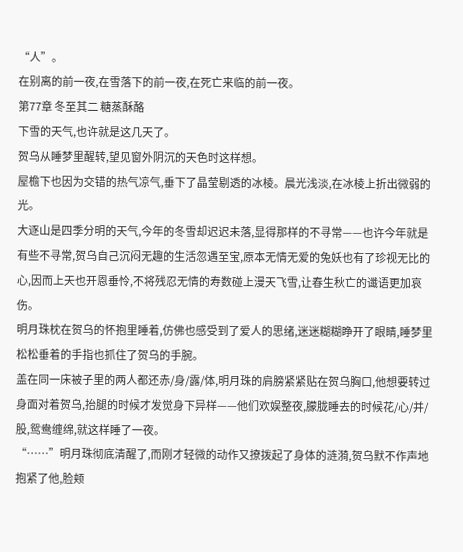“人”。
在别离的前一夜,在雪落下的前一夜,在死亡来临的前一夜。
第77章 冬至其二 糖蒸酥酪
下雪的天气,也许就是这几天了。
贺乌从睡梦里醒转,望见窗外阴沉的天色时这样想。
屋檐下也因为交错的热气凉气,垂下了晶莹剔透的冰棱。晨光浅淡,在冰棱上折出微弱的光。
大逐山是四季分明的天气,今年的冬雪却迟迟未落,显得那样的不寻常——也许今年就是有些不寻常,贺乌自己沉闷无趣的生活忽遇至宝,原本无情无爱的兔妖也有了珍视无比的心,因而上天也开恩垂怜,不将残忍无情的寿数碰上漫天飞雪,让春生秋亡的谶语更加哀伤。
明月珠枕在贺乌的怀抱里睡着,仿佛也感受到了爱人的思绪,迷迷糊糊睁开了眼睛,睡梦里松松垂着的手指也抓住了贺乌的手腕。
盖在同一床被子里的两人都还赤/身/露/体,明月珠的肩膀紧紧贴在贺乌胸口,他想要转过身面对着贺乌,抬腿的时候才发觉身下异样——他们欢娱整夜,朦胧睡去的时候花/心/并/股,鸳鸯缠绵,就这样睡了一夜。
“……”明月珠彻底清醒了,而刚才轻微的动作又撩拨起了身体的涟漪,贺乌默不作声地抱紧了他,脸颊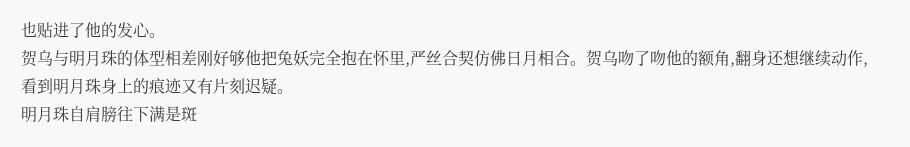也贴进了他的发心。
贺乌与明月珠的体型相差刚好够他把兔妖完全抱在怀里,严丝合契仿佛日月相合。贺乌吻了吻他的额角,翻身还想继续动作,看到明月珠身上的痕迹又有片刻迟疑。
明月珠自肩膀往下满是斑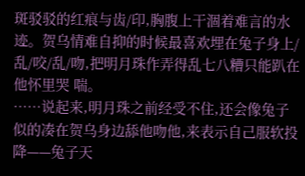斑驳驳的红痕与齿/印,胸腹上干涸着难言的水迹。贺乌情难自抑的时候最喜欢埋在兔子身上/乱/咬/乱/吻,把明月珠作弄得乱七八糟只能趴在他怀里哭 喘。
……说起来,明月珠之前经受不住,还会像兔子似的凑在贺乌身边舔他吻他,来表示自己服软投降——兔子天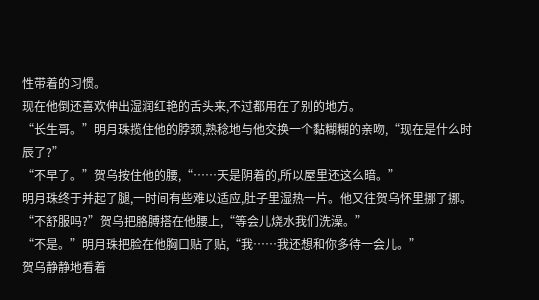性带着的习惯。
现在他倒还喜欢伸出湿润红艳的舌头来,不过都用在了别的地方。
“长生哥。”明月珠揽住他的脖颈,熟稔地与他交换一个黏糊糊的亲吻,“现在是什么时辰了?”
“不早了。”贺乌按住他的腰,“……天是阴着的,所以屋里还这么暗。”
明月珠终于并起了腿,一时间有些难以适应,肚子里湿热一片。他又往贺乌怀里挪了挪。
“不舒服吗?”贺乌把胳膊搭在他腰上,“等会儿烧水我们洗澡。”
“不是。”明月珠把脸在他胸口贴了贴,“我……我还想和你多待一会儿。”
贺乌静静地看着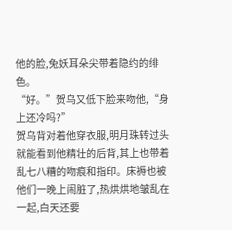他的脸,兔妖耳朵尖带着隐约的绯色。
“好。”贺乌又低下脸来吻他,“身上还冷吗?”
贺乌背对着他穿衣服,明月珠转过头就能看到他精壮的后背,其上也带着乱七八糟的吻痕和指印。床褥也被他们一晚上闹脏了,热烘烘地皱乱在一起,白天还要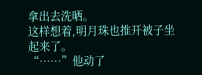拿出去洗晒。
这样想着,明月珠也推开被子坐起来了。
“……”他动了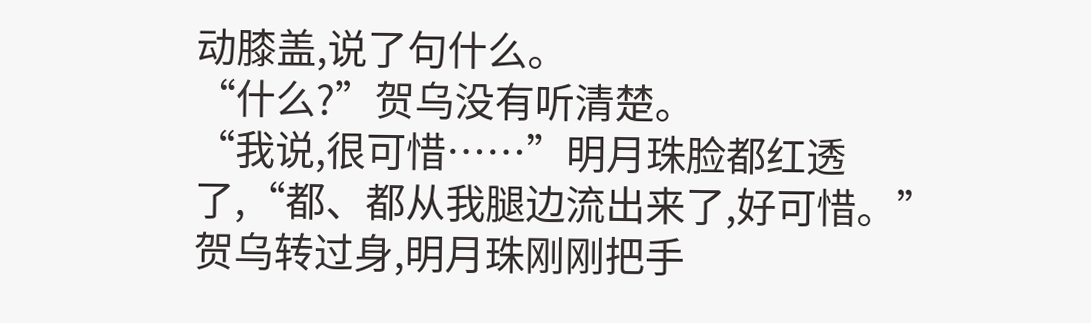动膝盖,说了句什么。
“什么?”贺乌没有听清楚。
“我说,很可惜……”明月珠脸都红透了,“都、都从我腿边流出来了,好可惜。”
贺乌转过身,明月珠刚刚把手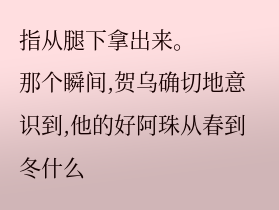指从腿下拿出来。
那个瞬间,贺乌确切地意识到,他的好阿珠从春到冬什么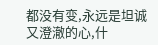都没有变,永远是坦诚又澄澈的心,什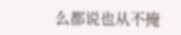么都说也从不掩